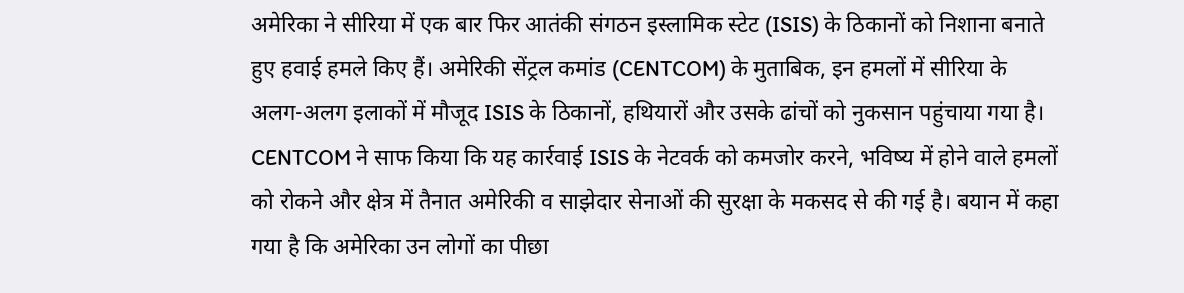अमेरिका ने सीरिया में एक बार फिर आतंकी संगठन इस्लामिक स्टेट (ISIS) के ठिकानों को निशाना बनाते हुए हवाई हमले किए हैं। अमेरिकी सेंट्रल कमांड (CENTCOM) के मुताबिक, इन हमलों में सीरिया के अलग-अलग इलाकों में मौजूद ISIS के ठिकानों, हथियारों और उसके ढांचों को नुकसान पहुंचाया गया है।
CENTCOM ने साफ किया कि यह कार्रवाई ISIS के नेटवर्क को कमजोर करने, भविष्य में होने वाले हमलों को रोकने और क्षेत्र में तैनात अमेरिकी व साझेदार सेनाओं की सुरक्षा के मकसद से की गई है। बयान में कहा गया है कि अमेरिका उन लोगों का पीछा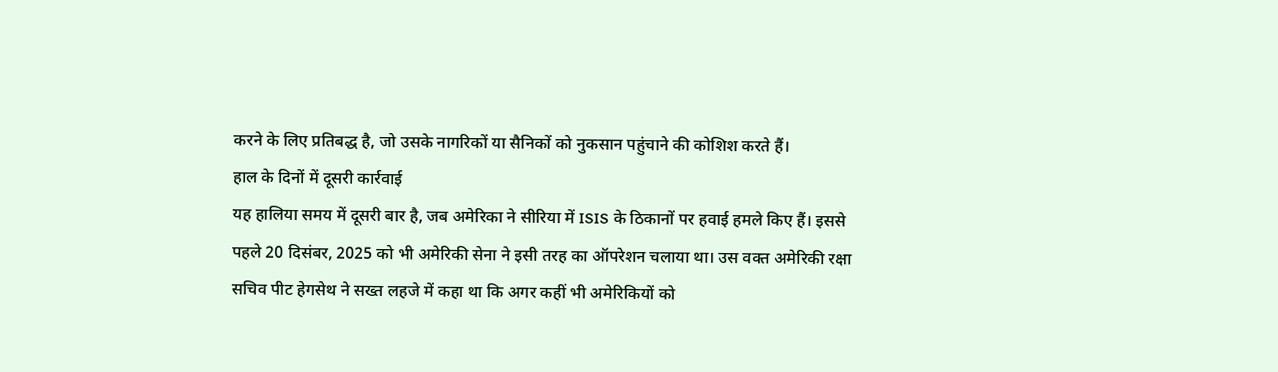करने के लिए प्रतिबद्ध है, जो उसके नागरिकों या सैनिकों को नुकसान पहुंचाने की कोशिश करते हैं।
हाल के दिनों में दूसरी कार्रवाई
यह हालिया समय में दूसरी बार है, जब अमेरिका ने सीरिया में ISIS के ठिकानों पर हवाई हमले किए हैं। इससे पहले 20 दिसंबर, 2025 को भी अमेरिकी सेना ने इसी तरह का ऑपरेशन चलाया था। उस वक्त अमेरिकी रक्षा सचिव पीट हेगसेथ ने सख्त लहजे में कहा था कि अगर कहीं भी अमेरिकियों को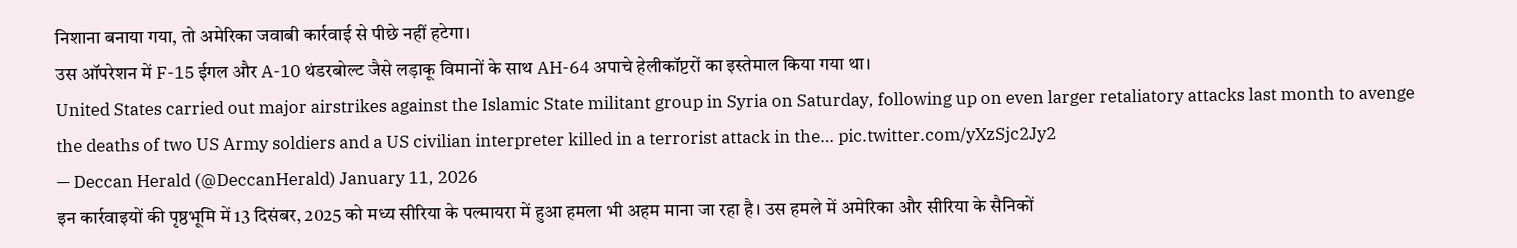निशाना बनाया गया, तो अमेरिका जवाबी कार्रवाई से पीछे नहीं हटेगा।
उस ऑपरेशन में F-15 ईगल और A-10 थंडरबोल्ट जैसे लड़ाकू विमानों के साथ AH-64 अपाचे हेलीकॉप्टरों का इस्तेमाल किया गया था।
United States carried out major airstrikes against the Islamic State militant group in Syria on Saturday, following up on even larger retaliatory attacks last month to avenge the deaths of two US Army soldiers and a US civilian interpreter killed in a terrorist attack in the… pic.twitter.com/yXzSjc2Jy2
— Deccan Herald (@DeccanHerald) January 11, 2026
इन कार्रवाइयों की पृष्ठभूमि में 13 दिसंबर, 2025 को मध्य सीरिया के पल्मायरा में हुआ हमला भी अहम माना जा रहा है। उस हमले में अमेरिका और सीरिया के सैनिकों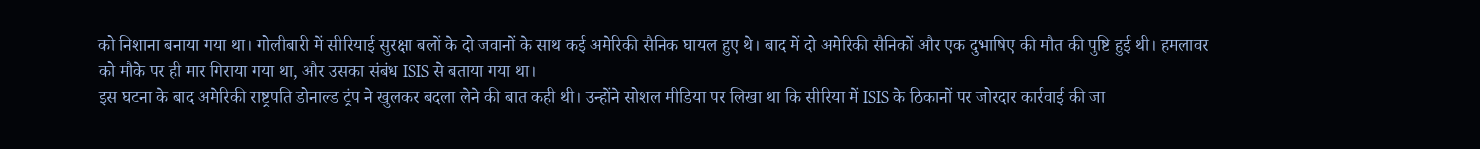को निशाना बनाया गया था। गोलीबारी में सीरियाई सुरक्षा बलों के दो जवानों के साथ कई अमेरिकी सैनिक घायल हुए थे। बाद में दो अमेरिकी सैनिकों और एक दुभाषिए की मौत की पुष्टि हुई थी। हमलावर को मौके पर ही मार गिराया गया था, और उसका संबंध ISIS से बताया गया था।
इस घटना के बाद अमेरिकी राष्ट्रपति डोनाल्ड ट्रंप ने खुलकर बदला लेने की बात कही थी। उन्होंने सोशल मीडिया पर लिखा था कि सीरिया में ISIS के ठिकानों पर जोरदार कार्रवाई की जा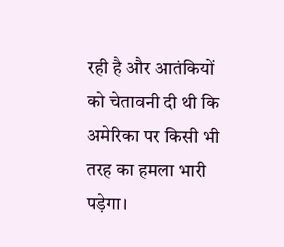रही है और आतंकियों को चेतावनी दी थी कि अमेरिका पर किसी भी तरह का हमला भारी पड़ेगा।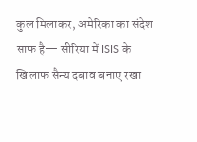कुल मिलाकर, अमेरिका का संदेश साफ है— सीरिया में ISIS के खिलाफ सैन्य दबाव बनाए रखा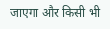जाएगा और किसी भी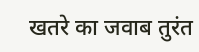खतरे का जवाब तुरंत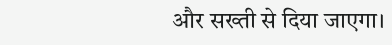और सख्ती से दिया जाएगा।